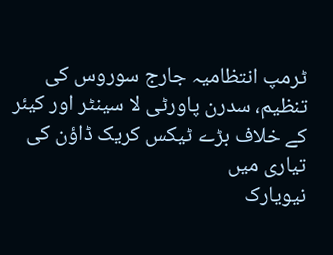ٹرمپ انتظامیہ جارج سوروس کی تنظیم، سدرن پاورٹی لا سینٹر اور کیئر کے خلاف بڑے ٹیکس کریک ڈاؤن کی تیاری میں
نیویارک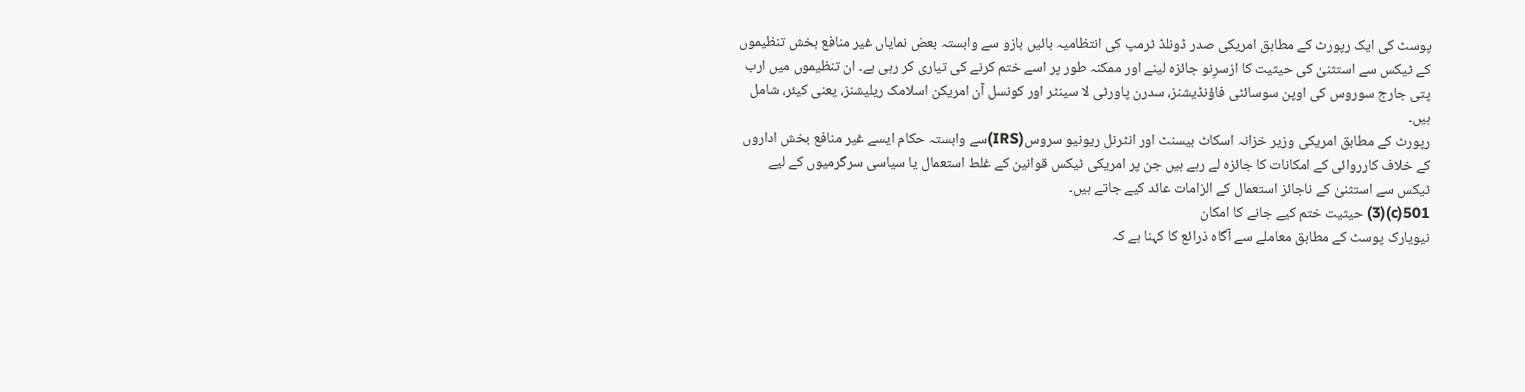پوسٹ کی ایک رپورٹ کے مطابق امریکی صدر ڈونلڈ ٹرمپ کی انتظامیہ بائیں بازو سے وابستہ بعض نمایاں غیر منافع بخش تنظیموں کے ٹیکس سے استثنیٰ کی حیثیت کا ازسرِنو جائزہ لینے اور ممکنہ طور پر اسے ختم کرنے کی تیاری کر رہی ہے۔ ان تنظیموں میں ارب پتی جارج سوروس کی اوپن سوسائٹی فاؤنڈیشنز، سدرن پاورٹی لا سینٹر اور کونسل آن امریکن اسلامک ریلیشنز، یعنی کیئر، شامل ہیں۔
رپورٹ کے مطابق امریکی وزیر خزانہ اسکاٹ بیسنٹ اور انٹرنل ریونیو سروس(IRS)سے وابستہ حکام ایسے غیر منافع بخش اداروں کے خلاف کارروائی کے امکانات کا جائزہ لے رہے ہیں جن پر امریکی ٹیکس قوانین کے غلط استعمال یا سیاسی سرگرمیوں کے لیے ٹیکس سے استثنیٰ کے ناجائز استعمال کے الزامات عائد کیے جاتے ہیں۔
501(c)(3) حیثیت ختم کیے جانے کا امکان
نیویارک پوسٹ کے مطابق معاملے سے آگاہ ذرائع کا کہنا ہے کہ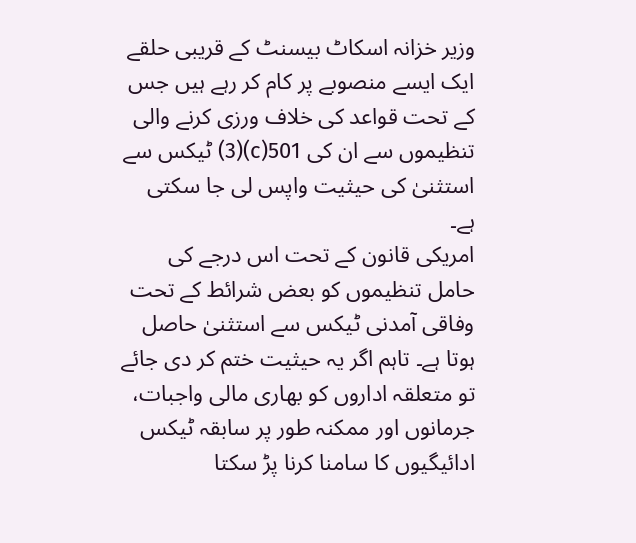وزیر خزانہ اسکاٹ بیسنٹ کے قریبی حلقے ایک ایسے منصوبے پر کام کر رہے ہیں جس کے تحت قواعد کی خلاف ورزی کرنے والی تنظیموں سے ان کی 501(c)(3) ٹیکس سے استثنیٰ کی حیثیت واپس لی جا سکتی ہے۔
امریکی قانون کے تحت اس درجے کی حامل تنظیموں کو بعض شرائط کے تحت وفاقی آمدنی ٹیکس سے استثنیٰ حاصل ہوتا ہے۔ تاہم اگر یہ حیثیت ختم کر دی جائے تو متعلقہ اداروں کو بھاری مالی واجبات، جرمانوں اور ممکنہ طور پر سابقہ ٹیکس ادائیگیوں کا سامنا کرنا پڑ سکتا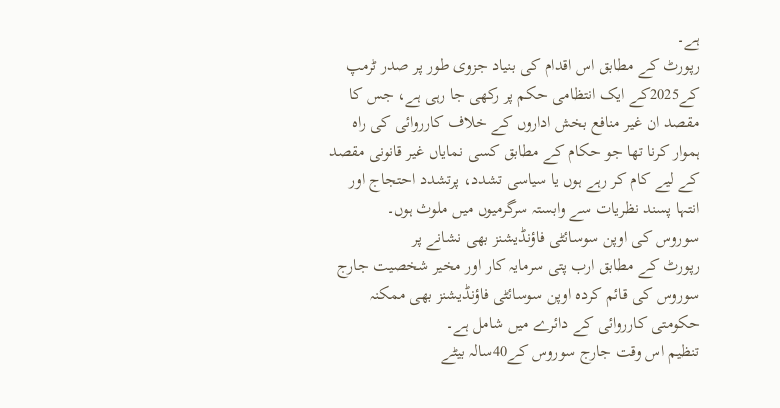ہے۔
رپورٹ کے مطابق اس اقدام کی بنیاد جزوی طور پر صدر ٹرمپ کے2025کے ایک انتظامی حکم پر رکھی جا رہی ہے، جس کا مقصد ان غیر منافع بخش اداروں کے خلاف کارروائی کی راہ ہموار کرنا تھا جو حکام کے مطابق کسی نمایاں غیر قانونی مقصد کے لیے کام کر رہے ہوں یا سیاسی تشدد، پرتشدد احتجاج اور انتہا پسند نظریات سے وابستہ سرگرمیوں میں ملوث ہوں۔
سوروس کی اوپن سوسائٹی فاؤنڈیشنز بھی نشانے پر
رپورٹ کے مطابق ارب پتی سرمایہ کار اور مخیر شخصیت جارج سوروس کی قائم کردہ اوپن سوسائٹی فاؤنڈیشنز بھی ممکنہ حکومتی کارروائی کے دائرے میں شامل ہے۔
تنظیم اس وقت جارج سوروس کے40سالہ بیٹے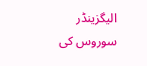الیگزینڈر سوروس کی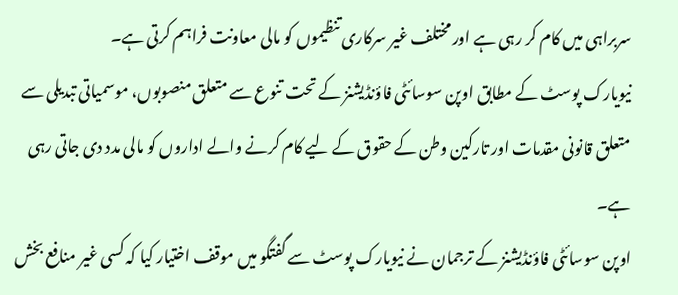سربراہی میں کام کر رہی ہے اور مختلف غیر سرکاری تنظیموں کو مالی معاونت فراہم کرتی ہے۔
نیویارک پوسٹ کے مطابق اوپن سوسائٹی فاؤنڈیشنز کے تحت تنوع سے متعلق منصوبوں، موسمیاتی تبدیلی سے متعلق قانونی مقدمات اور تارکین وطن کے حقوق کے لیے کام کرنے والے اداروں کو مالی مدد دی جاتی رہی ہے۔
اوپن سوسائٹی فاؤنڈیشنز کے ترجمان نے نیویارک پوسٹ سے گفتگو میں موقف اختیار کیا کہ کسی غیر منافع بخش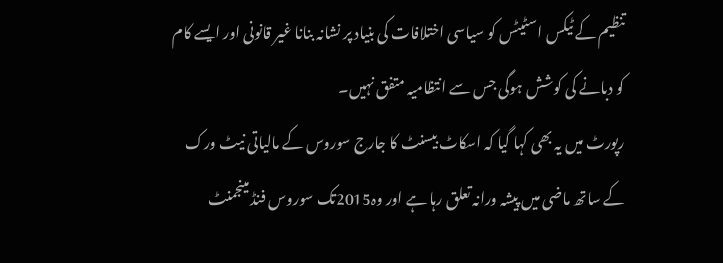تنظیم کے ٹیکس اسٹیٹس کو سیاسی اختلافات کی بنیاد پر نشانہ بنانا غیر قانونی اور ایسے کام کو دبانے کی کوشش ہوگی جس سے انتظامیہ متفق نہیں۔
رپورٹ میں یہ بھی کہا گیا کہ اسکاٹ بیسنٹ کا جارج سوروس کے مالیاتی نیٹ ورک کے ساتھ ماضی میں پیشہ ورانہ تعلق رہا ہے اور وہ2015تک سوروس فنڈ مینجمنٹ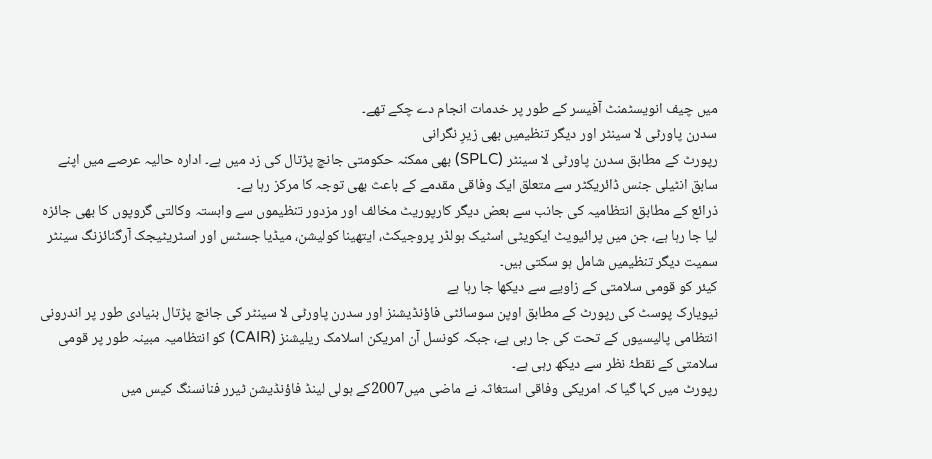میں چیف انویسٹمنٹ آفیسر کے طور پر خدمات انجام دے چکے تھے۔
سدرن پاورٹی لا سینٹر اور دیگر تنظیمیں بھی زیرِ نگرانی
رپورٹ کے مطابق سدرن پاورٹی لا سینٹر (SPLC) بھی ممکنہ حکومتی جانچ پڑتال کی زد میں ہے۔ ادارہ حالیہ عرصے میں اپنے سابق انٹیلی جنس ڈائریکٹر سے متعلق ایک وفاقی مقدمے کے باعث بھی توجہ کا مرکز رہا ہے۔
ذرائع کے مطابق انتظامیہ کی جانب سے بعض دیگر کارپوریٹ مخالف اور مزدور تنظیموں سے وابستہ وکالتی گروپوں کا بھی جائزہ لیا جا رہا ہے، جن میں پرائیویٹ ایکویٹی اسٹیک ہولڈر پروجیکٹ، ایتھینا کولیشن، میڈیا جسٹس اور اسٹریٹیجک آرگنائزنگ سینٹر سمیت دیگر تنظیمیں شامل ہو سکتی ہیں۔
کیئر کو قومی سلامتی کے زاویے سے دیکھا جا رہا ہے
نیویارک پوسٹ کی رپورٹ کے مطابق اوپن سوسائٹی فاؤنڈیشنز اور سدرن پاورٹی لا سینٹر کی جانچ پڑتال بنیادی طور پر اندرونی انتظامی پالیسیوں کے تحت کی جا رہی ہے، جبکہ کونسل آن امریکن اسلامک ریلیشنز (CAIR) کو انتظامیہ مبینہ طور پر قومی سلامتی کے نقطۂ نظر سے دیکھ رہی ہے۔
رپورٹ میں کہا گیا کہ امریکی وفاقی استغاثہ نے ماضی میں2007کے ہولی لینڈ فاؤنڈیشن ٹیرر فنانسنگ کیس میں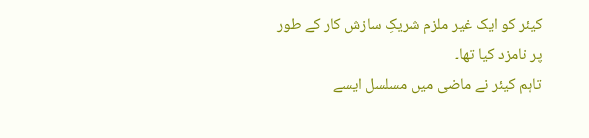کیئر کو ایک غیر ملزم شریکِ سازش کار کے طور پر نامزد کیا تھا۔
تاہم کیئر نے ماضی میں مسلسل ایسے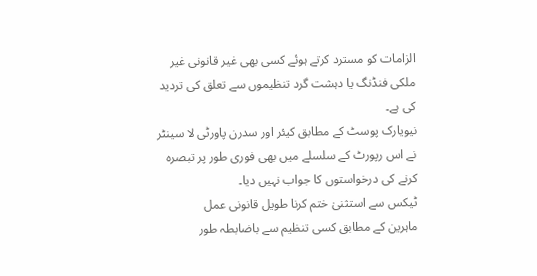الزامات کو مسترد کرتے ہوئے کسی بھی غیر قانونی غیر ملکی فنڈنگ یا دہشت گرد تنظیموں سے تعلق کی تردید کی ہے۔
نیویارک پوسٹ کے مطابق کیئر اور سدرن پاورٹی لا سینٹر نے اس رپورٹ کے سلسلے میں بھی فوری طور پر تبصرہ کرنے کی درخواستوں کا جواب نہیں دیا۔
ٹیکس سے استثنیٰ ختم کرنا طویل قانونی عمل
ماہرین کے مطابق کسی تنظیم سے باضابطہ طور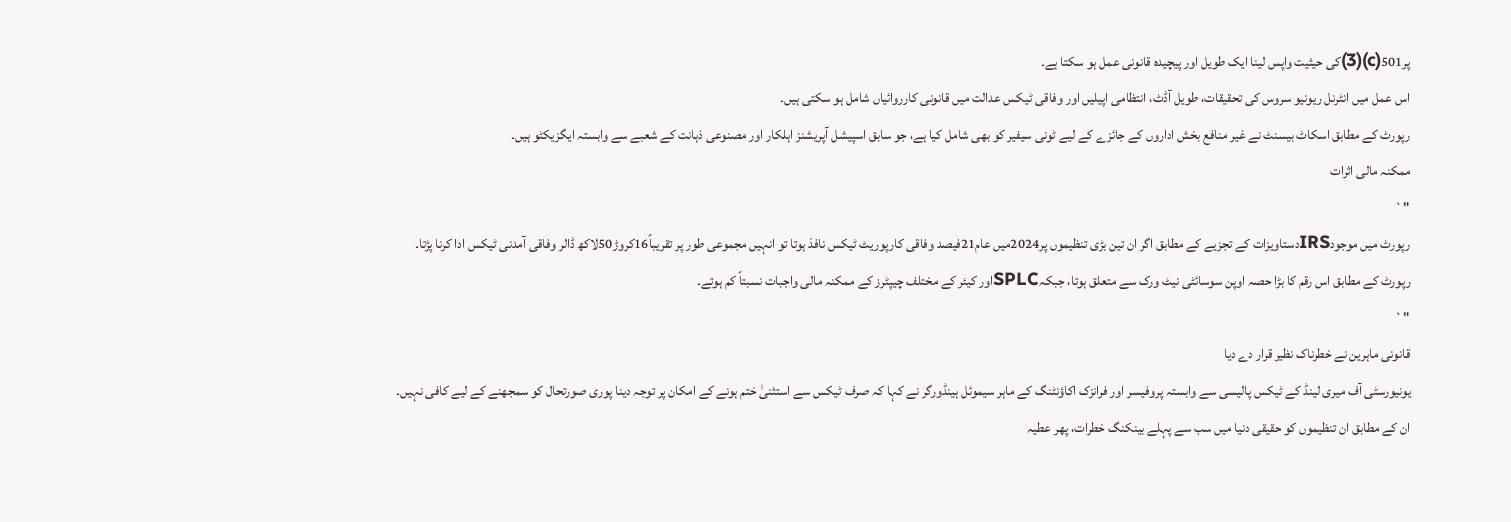پر501(c)(3)کی حیثیت واپس لینا ایک طویل اور پیچیدہ قانونی عمل ہو سکتا ہے۔
اس عمل میں انٹرنل ریونیو سروس کی تحقیقات، طویل آڈٹ، انتظامی اپیلیں اور وفاقی ٹیکس عدالت میں قانونی کارروائیاں شامل ہو سکتی ہیں۔
رپورٹ کے مطابق اسکاٹ بیسنٹ نے غیر منافع بخش اداروں کے جائزے کے لیے ٹونی سیفیر کو بھی شامل کیا ہے، جو سابق اسپیشل آپریشنز اہلکار اور مصنوعی ذہانت کے شعبے سے وابستہ ایگزیکٹو ہیں۔
ممکنہ مالی اثرات
"`
رپورٹ میں موجودIRSدستاویزات کے تجزیے کے مطابق اگر ان تین بڑی تنظیموں پر2024میں عام21فیصد وفاقی کارپوریٹ ٹیکس نافذ ہوتا تو انہیں مجموعی طور پر تقریباً16کروڑ50لاکھ ڈالر وفاقی آمدنی ٹیکس ادا کرنا پڑتا۔
رپورٹ کے مطابق اس رقم کا بڑا حصہ اوپن سوسائٹی نیٹ ورک سے متعلق ہوتا، جبکہSPLCاور کیئر کے مختلف چیپٹرز کے ممکنہ مالی واجبات نسبتاً کم ہوتے۔
"`
قانونی ماہرین نے خطرناک نظیر قرار دے دیا
یونیورسٹی آف میری لینڈ کے ٹیکس پالیسی سے وابستہ پروفیسر اور فرانزک اکاؤنٹنگ کے ماہر سیموئل ہینڈورگر نے کہا کہ صرف ٹیکس سے استثنیٰ ختم ہونے کے امکان پر توجہ دینا پوری صورتحال کو سمجھنے کے لیے کافی نہیں۔
ان کے مطابق ان تنظیموں کو حقیقی دنیا میں سب سے پہلے بینکنگ خطرات، پھر عطیہ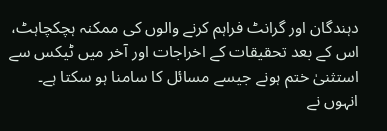دہندگان اور گرانٹ فراہم کرنے والوں کی ممکنہ ہچکچاہٹ، اس کے بعد تحقیقات کے اخراجات اور آخر میں ٹیکس سے استثنیٰ ختم ہونے جیسے مسائل کا سامنا ہو سکتا ہے۔
انہوں نے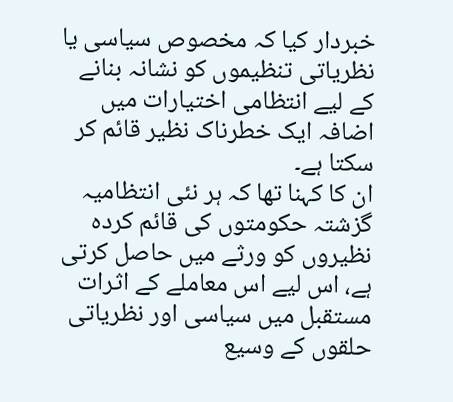خبردار کیا کہ مخصوص سیاسی یا نظریاتی تنظیموں کو نشانہ بنانے کے لیے انتظامی اختیارات میں اضافہ ایک خطرناک نظیر قائم کر سکتا ہے۔
ان کا کہنا تھا کہ ہر نئی انتظامیہ گزشتہ حکومتوں کی قائم کردہ نظیروں کو ورثے میں حاصل کرتی ہے، اس لیے اس معاملے کے اثرات مستقبل میں سیاسی اور نظریاتی حلقوں کے وسیع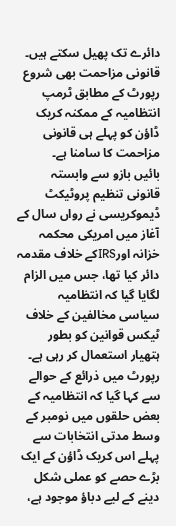دائرے تک پھیل سکتے ہیں۔
قانونی مزاحمت بھی شروع
رپورٹ کے مطابق ٹرمپ انتظامیہ کے ممکنہ کریک ڈاؤن کو پہلے ہی قانونی مزاحمت کا سامنا ہے۔
بائیں بازو سے وابستہ قانونی تنظیم پروٹیکٹ ڈیموکریسی نے رواں سال کے آغاز میں امریکی محکمہ خزانہ اورIRSکے خلاف مقدمہ دائر کیا تھا، جس میں الزام لگایا گیا کہ انتظامیہ سیاسی مخالفین کے خلاف ٹیکس قوانین کو بطور ہتھیار استعمال کر رہی ہے۔
رپورٹ میں ذرائع کے حوالے سے کہا گیا کہ انتظامیہ کے بعض حلقوں میں نومبر کے وسط مدتی انتخابات سے پہلے اس کریک ڈاؤن کے ایک بڑے حصے کو عملی شکل دینے کے لیے دباؤ موجود ہے،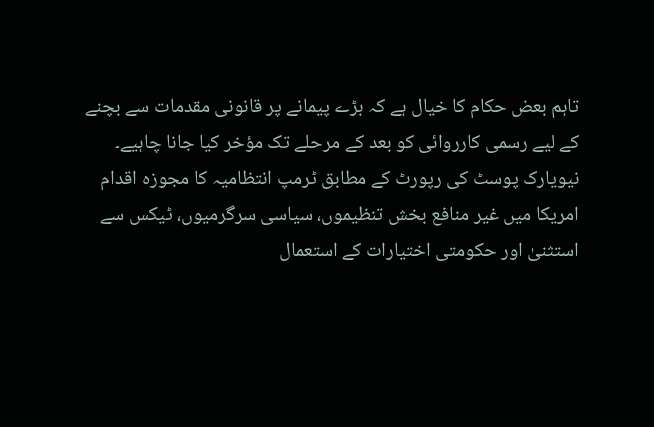تاہم بعض حکام کا خیال ہے کہ بڑے پیمانے پر قانونی مقدمات سے بچنے کے لیے رسمی کارروائی کو بعد کے مرحلے تک مؤخر کیا جانا چاہیے۔
نیویارک پوسٹ کی رپورٹ کے مطابق ٹرمپ انتظامیہ کا مجوزہ اقدام امریکا میں غیر منافع بخش تنظیموں، سیاسی سرگرمیوں، ٹیکس سے استثنیٰ اور حکومتی اختیارات کے استعمال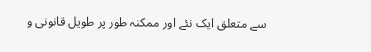سے متعلق ایک نئے اور ممکنہ طور پر طویل قانونی و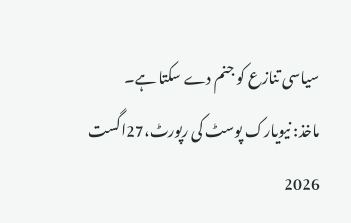سیاسی تنازع کو جنم دے سکتا ہے۔
ماخذ: نیویارک پوسٹ کی رپورٹ،27اگست 2026